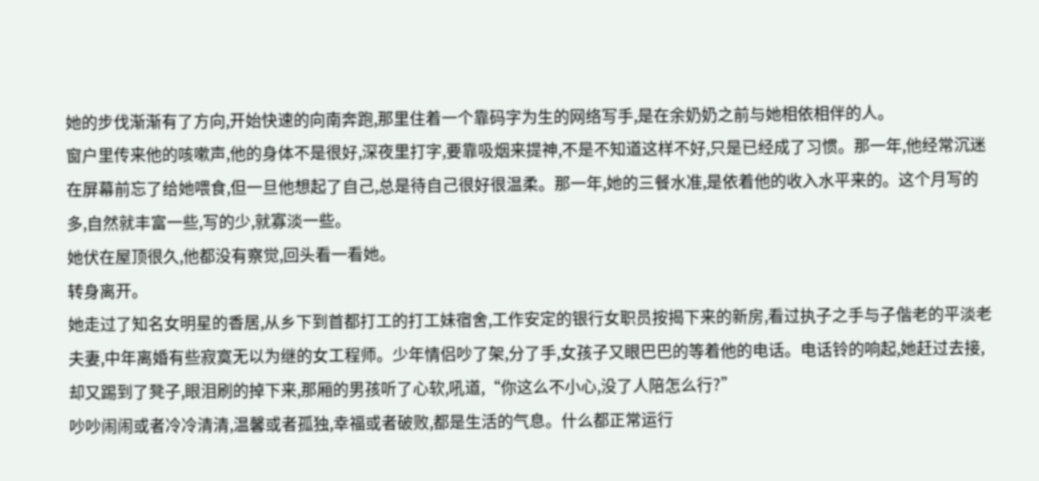她的步伐渐渐有了方向,开始快速的向南奔跑,那里住着一个靠码字为生的网络写手,是在余奶奶之前与她相依相伴的人。
窗户里传来他的咳嗽声,他的身体不是很好,深夜里打字,要靠吸烟来提神,不是不知道这样不好,只是已经成了习惯。那一年,他经常沉迷在屏幕前忘了给她喂食,但一旦他想起了自己,总是待自己很好很温柔。那一年,她的三餐水准,是依着他的收入水平来的。这个月写的多,自然就丰富一些,写的少,就寡淡一些。
她伏在屋顶很久,他都没有察觉,回头看一看她。
转身离开。
她走过了知名女明星的香居,从乡下到首都打工的打工妹宿舍,工作安定的银行女职员按揭下来的新房,看过执子之手与子偕老的平淡老夫妻,中年离婚有些寂寞无以为继的女工程师。少年情侣吵了架,分了手,女孩子又眼巴巴的等着他的电话。电话铃的响起,她赶过去接,却又踢到了凳子,眼泪刷的掉下来,那厢的男孩听了心软,吼道,“你这么不小心,没了人陪怎么行?”
吵吵闹闹或者冷冷清清,温馨或者孤独,幸福或者破败,都是生活的气息。什么都正常运行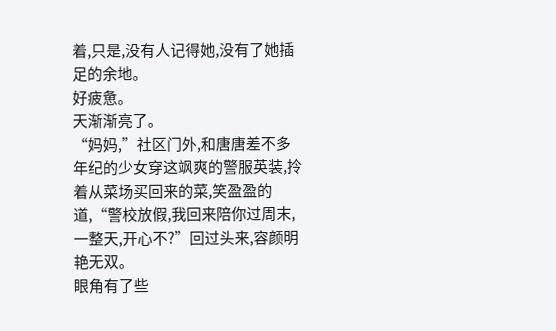着,只是,没有人记得她,没有了她插足的余地。
好疲惫。
天渐渐亮了。
“妈妈,”社区门外,和唐唐差不多年纪的少女穿这飒爽的警服英装,拎着从菜场买回来的菜,笑盈盈的道,“警校放假,我回来陪你过周末,一整天,开心不?”回过头来,容颜明艳无双。
眼角有了些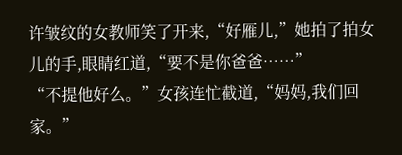许皱纹的女教师笑了开来,“好雁儿,”她拍了拍女儿的手,眼睛红道,“要不是你爸爸……”
“不提他好么。”女孩连忙截道,“妈妈,我们回家。”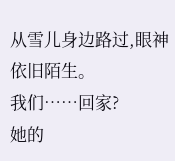从雪儿身边路过,眼神依旧陌生。
我们……回家?
她的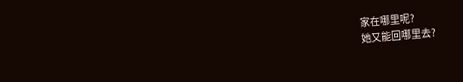家在哪里呢?
她又能回哪里去?